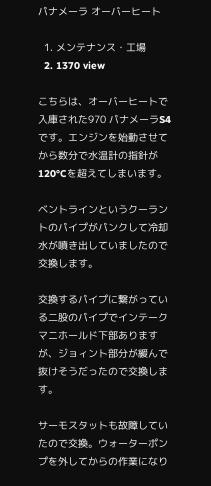パナメーラ オーバーヒート

  1. メンテナンス・工場
  2. 1370 view

こちらは、オーバーヒートで入庫された970 パナメーラS4です。エンジンを始動させてから数分で水温計の指針が120°Cを超えてしまいます。

ベントラインというクーラントのパイプがパンクして冷却水が噴き出していましたので交換します。

交換するパイプに繋がっている二股のパイプでインテークマニホールド下部ありますが、ジョィント部分が緩んで抜けそうだったので交換します。

サーモスタットも故障していたので交換。ウォーターポンプを外してからの作業になり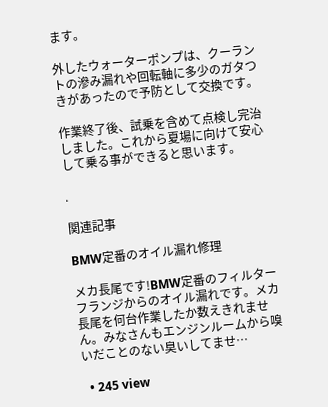ます。

外したウォーターポンプは、クーラントの滲み漏れや回転軸に多少のガタつきがあったので予防として交換です。

作業終了後、試乗を含めて点検し完治しました。これから夏場に向けて安心して乗る事ができると思います。

.

関連記事

BMW定番のオイル漏れ修理

メカ長尾です!BMW定番のフィルターフランジからのオイル漏れです。メカ長尾を何台作業したか数えきれません。みなさんもエンジンルームから嗅いだことのない臭いしてませ…

  • 245 view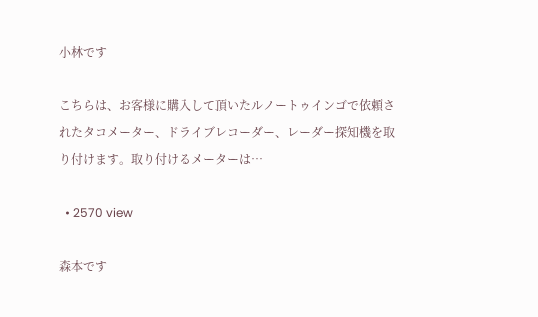小林です

こちらは、お客様に購入して頂いたルノートゥインゴで依頼されたタコメーター、ドライブレコーダー、レーダー探知機を取り付けます。取り付けるメーターは…

  • 2570 view

森本です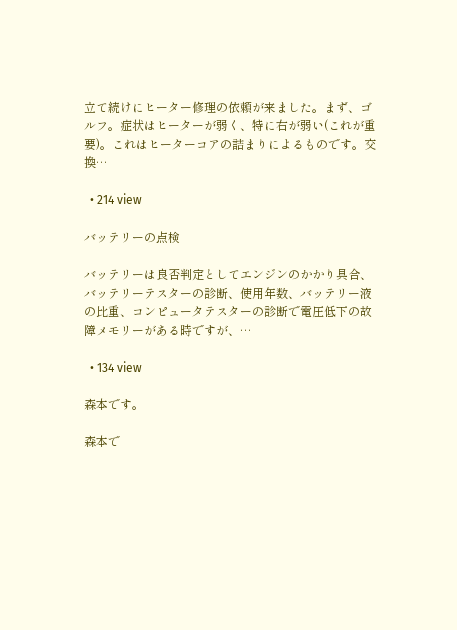立て続けにヒーター修理の依頼が来ました。まず、ゴルフ。症状はヒーターが弱く、特に右が弱い(これが重要)。これはヒーターコアの詰まりによるものです。交換…

  • 214 view

バッテリーの点検

バッテリーは良否判定としてエンジンのかかり具合、バッテリーテスターの診断、使用年数、バッテリー液の比重、コンピュータテスターの診断で電圧低下の故障メモリーがある時ですが、…

  • 134 view

森本です。

森本で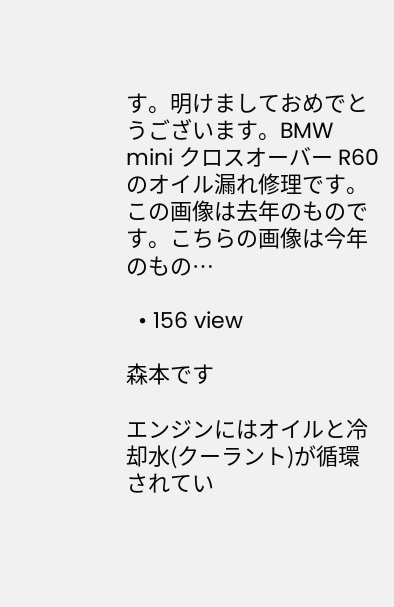す。明けましておめでとうございます。BMW mini クロスオーバー R60のオイル漏れ修理です。この画像は去年のものです。こちらの画像は今年のもの…

  • 156 view

森本です

エンジンにはオイルと冷却水(クーラント)が循環されてい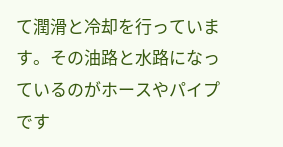て潤滑と冷却を行っています。その油路と水路になっているのがホースやパイプです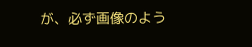が、必ず画像のよう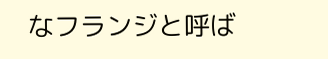なフランジと呼ば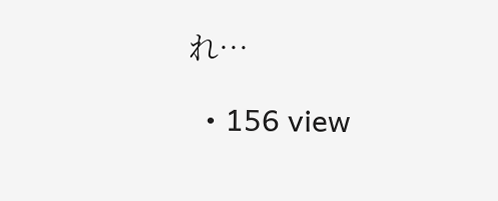れ…

  • 156 view